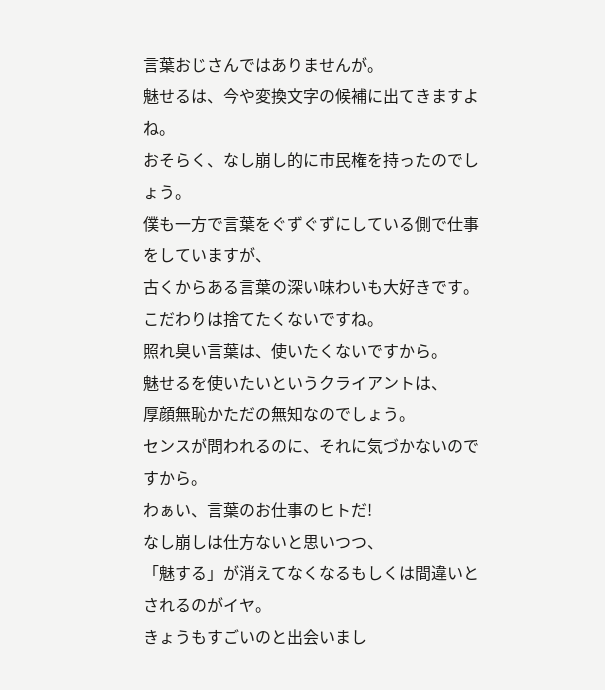言葉おじさんではありませんが。
魅せるは、今や変換文字の候補に出てきますよね。
おそらく、なし崩し的に市民権を持ったのでしょう。
僕も一方で言葉をぐずぐずにしている側で仕事をしていますが、
古くからある言葉の深い味わいも大好きです。
こだわりは捨てたくないですね。
照れ臭い言葉は、使いたくないですから。
魅せるを使いたいというクライアントは、
厚顔無恥かただの無知なのでしょう。
センスが問われるのに、それに気づかないのですから。
わぁい、言葉のお仕事のヒトだ!
なし崩しは仕方ないと思いつつ、
「魅する」が消えてなくなるもしくは間違いとされるのがイヤ。
きょうもすごいのと出会いまし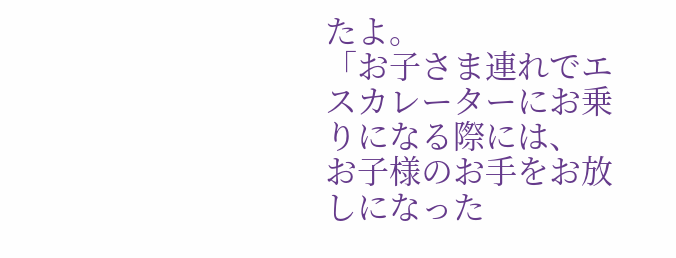たよ。
「お子さま連れでエスカレーターにお乗りになる際には、
お子様のお手をお放しになった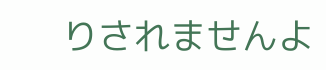りされませんよ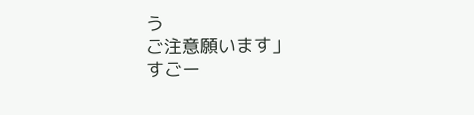う
ご注意願います」
すごー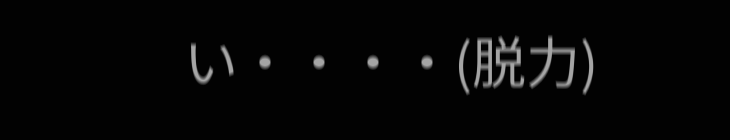い・・・・(脱力)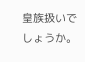皇族扱いでしょうか。